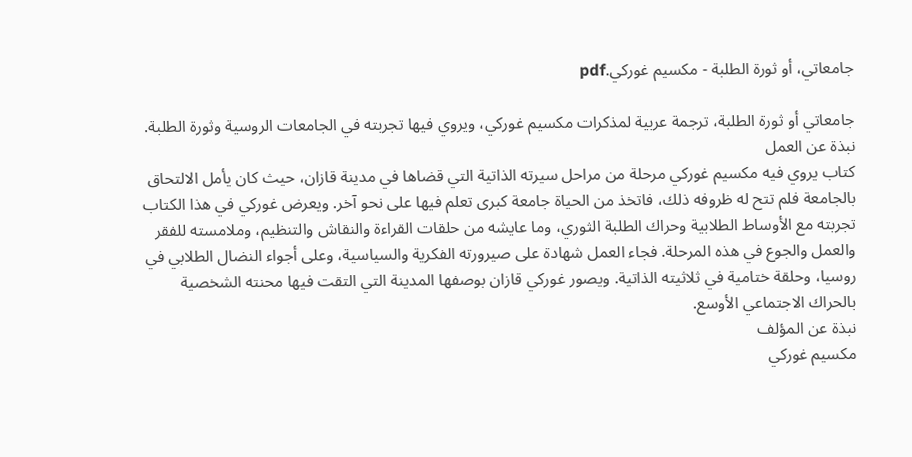جامعاتي، أو ثورة الطلبة - مكسيم غوركي.pdf

جامعاتي أو ثورة الطلبة، ترجمة عربية لمذكرات مكسيم غوركي، ويروي فيها تجربته في الجامعات الروسية وثورة الطلبة.
نبذة عن العمل
كتاب يروي فيه مكسيم غوركي مرحلة من مراحل سيرته الذاتية التي قضاها في مدينة قازان، حيث كان يأمل الالتحاق بالجامعة فلم تتح له ظروفه ذلك، فاتخذ من الحياة جامعة كبرى تعلم فيها على نحو آخر. ويعرض غوركي في هذا الكتاب تجربته مع الأوساط الطلابية وحراك الطلبة الثوري، وما عايشه من حلقات القراءة والنقاش والتنظيم، وملامسته للفقر والعمل والجوع في هذه المرحلة. فجاء العمل شهادة على صيرورته الفكرية والسياسية، وعلى أجواء النضال الطلابي في روسيا، وحلقة ختامية في ثلاثيته الذاتية. ويصور غوركي قازان بوصفها المدينة التي التقت فيها محنته الشخصية بالحراك الاجتماعي الأوسع.
نبذة عن المؤلف
مكسيم غوركي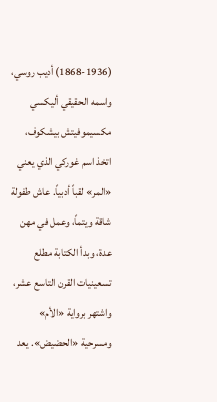(1868-1936) أديب روسي، واسمه الحقيقي أليكسي مكسيموفيتش بيشكوف، اتخذ اسم غوركي الذي يعني «المر» لقباً أدبياً. عاش طفولة شاقة ويتماً، وعمل في مهن عدة، وبدأ الكتابة مطلع تسعينيات القرن التاسع عشر، واشتهر برواية «الأم» ومسرحية «الحضيض». يعد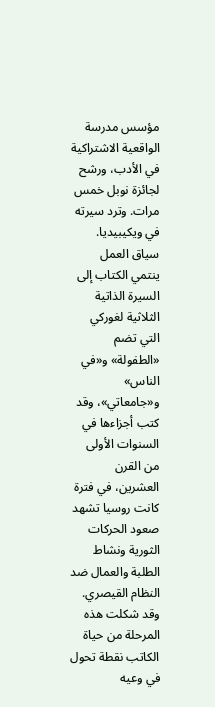مؤسس مدرسة الواقعية الاشتراكية في الأدب، ورشح لجائزة نوبل خمس مرات. وترد سيرته في ويكيبيديا.
سياق العمل
ينتمي الكتاب إلى السيرة الذاتية الثلاثية لغوركي التي تضم «الطفولة» و«في الناس» و«جامعاتي»، وقد كتب أجزاءها في السنوات الأولى من القرن العشرين، في فترة كانت روسيا تشهد صعود الحركات الثورية ونشاط الطلبة والعمال ضد النظام القيصري. وقد شكلت هذه المرحلة من حياة الكاتب نقطة تحول في وعيه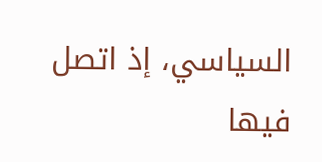السياسي، إذ اتصل فيها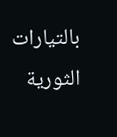بالتيارات الثورية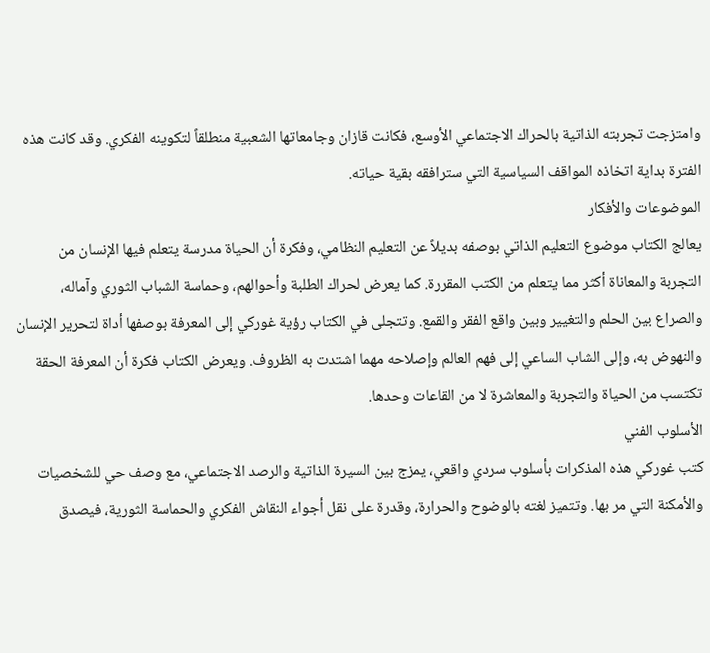وامتزجت تجربته الذاتية بالحراك الاجتماعي الأوسع، فكانت قازان وجامعاتها الشعبية منطلقاً لتكوينه الفكري. وقد كانت هذه الفترة بداية اتخاذه المواقف السياسية التي سترافقه بقية حياته.
الموضوعات والأفكار
يعالج الكتاب موضوع التعليم الذاتي بوصفه بديلاً عن التعليم النظامي، وفكرة أن الحياة مدرسة يتعلم فيها الإنسان من التجربة والمعاناة أكثر مما يتعلم من الكتب المقررة. كما يعرض لحراك الطلبة وأحوالهم، وحماسة الشباب الثوري وآماله، والصراع بين الحلم والتغيير وبين واقع الفقر والقمع. وتتجلى في الكتاب رؤية غوركي إلى المعرفة بوصفها أداة لتحرير الإنسان والنهوض به، وإلى الشاب الساعي إلى فهم العالم وإصلاحه مهما اشتدت به الظروف. ويعرض الكتاب فكرة أن المعرفة الحقة تكتسب من الحياة والتجربة والمعاشرة لا من القاعات وحدها.
الأسلوب الفني
كتب غوركي هذه المذكرات بأسلوب سردي واقعي، يمزج بين السيرة الذاتية والرصد الاجتماعي، مع وصف حي للشخصيات والأمكنة التي مر بها. وتتميز لغته بالوضوح والحرارة، وقدرة على نقل أجواء النقاش الفكري والحماسة الثورية، فيصدق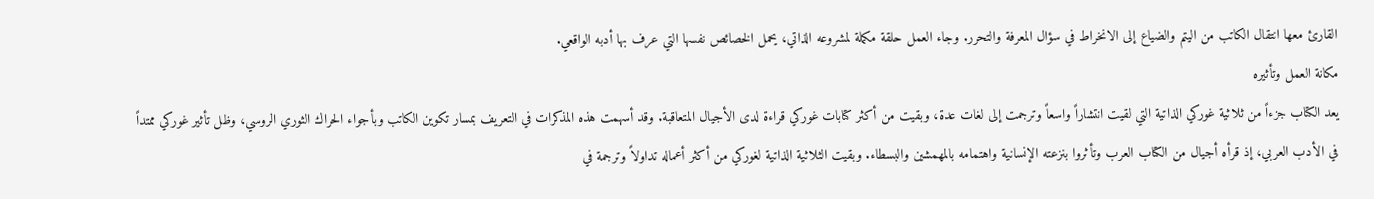القارئ معها انتقال الكاتب من اليتم والضياع إلى الانخراط في سؤال المعرفة والتحرر. وجاء العمل حلقة مكملة لمشروعه الذاتي، يحمل الخصائص نفسها التي عرف بها أدبه الواقعي.
مكانة العمل وتأثيره
يعد الكتاب جزءاً من ثلاثية غوركي الذاتية التي لقيت انتشاراً واسعاً وترجمت إلى لغات عدة، وبقيت من أكثر كتابات غوركي قراءة لدى الأجيال المتعاقبة. وقد أسهمت هذه المذكرات في التعريف بمسار تكوين الكاتب وبأجواء الحراك الثوري الروسي، وظل تأثير غوركي ممتداً في الأدب العربي، إذ قرأه أجيال من الكتاب العرب وتأثروا بنزعته الإنسانية واهتمامه بالمهمشين والبسطاء. وبقيت الثلاثية الذاتية لغوركي من أكثر أعماله تداولاً وترجمة في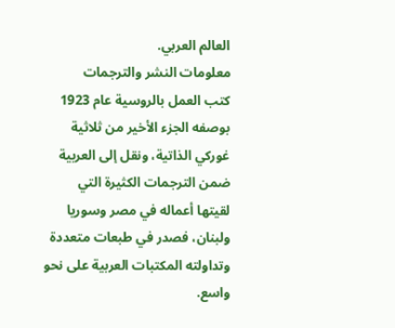العالم العربي.
معلومات النشر والترجمات
كتب العمل بالروسية عام 1923 بوصفه الجزء الأخير من ثلاثية غوركي الذاتية، ونقل إلى العربية ضمن الترجمات الكثيرة التي لقيتها أعماله في مصر وسوريا ولبنان، فصدر في طبعات متعددة وتداولته المكتبات العربية على نحو واسع.